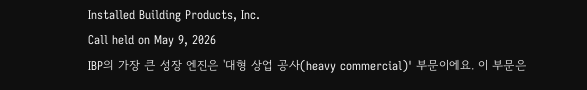Installed Building Products, Inc.
Call held on May 9, 2026
IBP의 가장 큰 성장 엔진은 '대형 상업 공사(heavy commercial)' 부문이에요. 이 부문은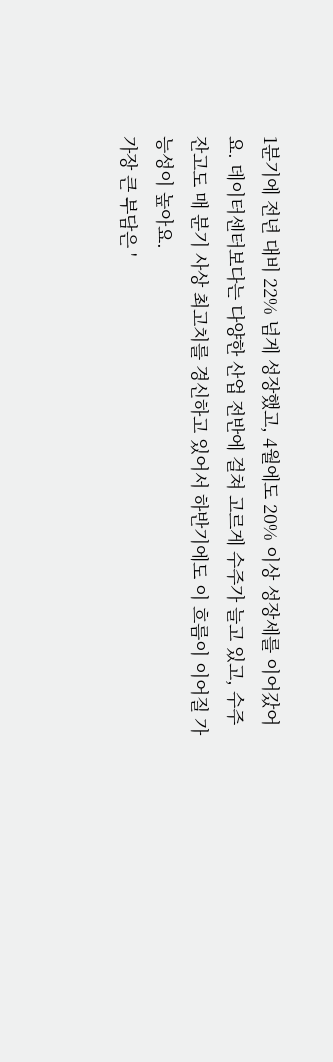1분기에 전년 대비 22% 넘게 성장했고, 4월에도 20% 이상 성장세를 이어갔어요. 데이터센터보다는 다양한 산업 전반에 걸쳐 고르게 수주가 늘고 있고, 수주 잔고도 매 분기 사상 최고치를 경신하고 있어서 하반기에도 이 흐름이 이어질 가능성이 높아요.
가장 큰 부담은 '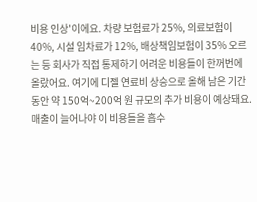비용 인상'이에요. 차량 보험료가 25%, 의료보험이 40%, 시설 임차료가 12%, 배상책임보험이 35% 오르는 등 회사가 직접 통제하기 어려운 비용들이 한꺼번에 올랐어요. 여기에 디젤 연료비 상승으로 올해 남은 기간 동안 약 150억~200억 원 규모의 추가 비용이 예상돼요. 매출이 늘어나야 이 비용들을 흡수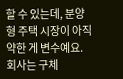할 수 있는데, 분양형 주택 시장이 아직 약한 게 변수예요.
회사는 구체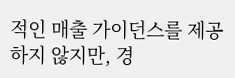적인 매출 가이던스를 제공하지 않지만, 경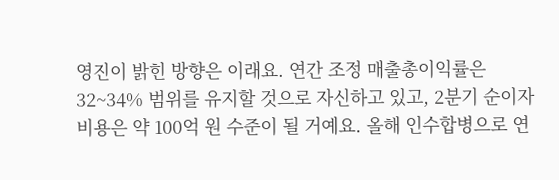영진이 밝힌 방향은 이래요. 연간 조정 매출총이익률은 32~34% 범위를 유지할 것으로 자신하고 있고, 2분기 순이자비용은 약 100억 원 수준이 될 거예요. 올해 인수합병으로 연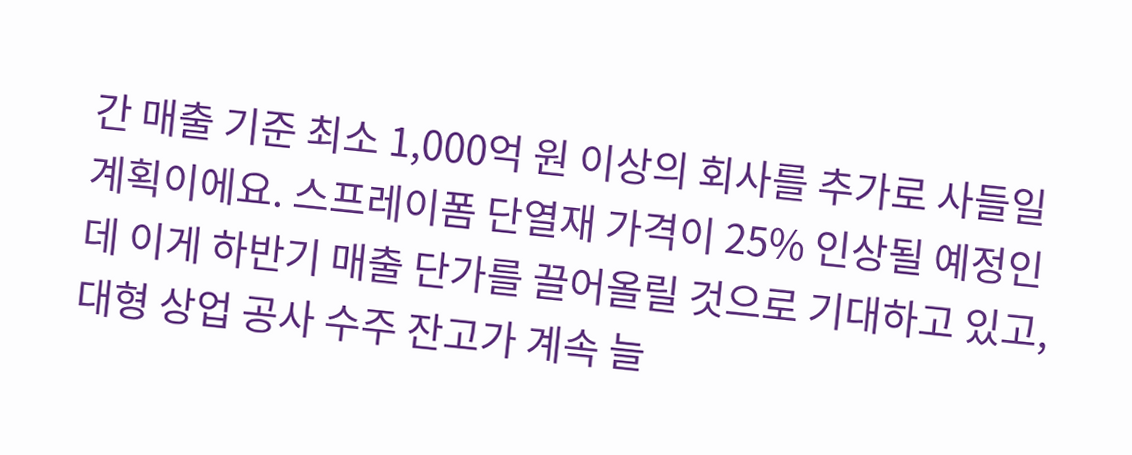간 매출 기준 최소 1,000억 원 이상의 회사를 추가로 사들일 계획이에요. 스프레이폼 단열재 가격이 25% 인상될 예정인데 이게 하반기 매출 단가를 끌어올릴 것으로 기대하고 있고, 대형 상업 공사 수주 잔고가 계속 늘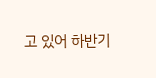고 있어 하반기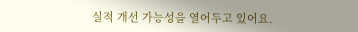실적 개선 가능성을 열어두고 있어요.